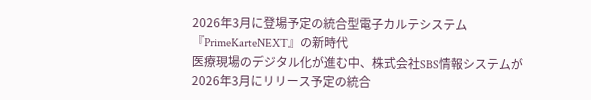2026年3月に登場予定の統合型電子カルテシステム『PrimeKarteNEXT』の新時代
医療現場のデジタル化が進む中、株式会社SBS情報システムが2026年3月にリリース予定の統合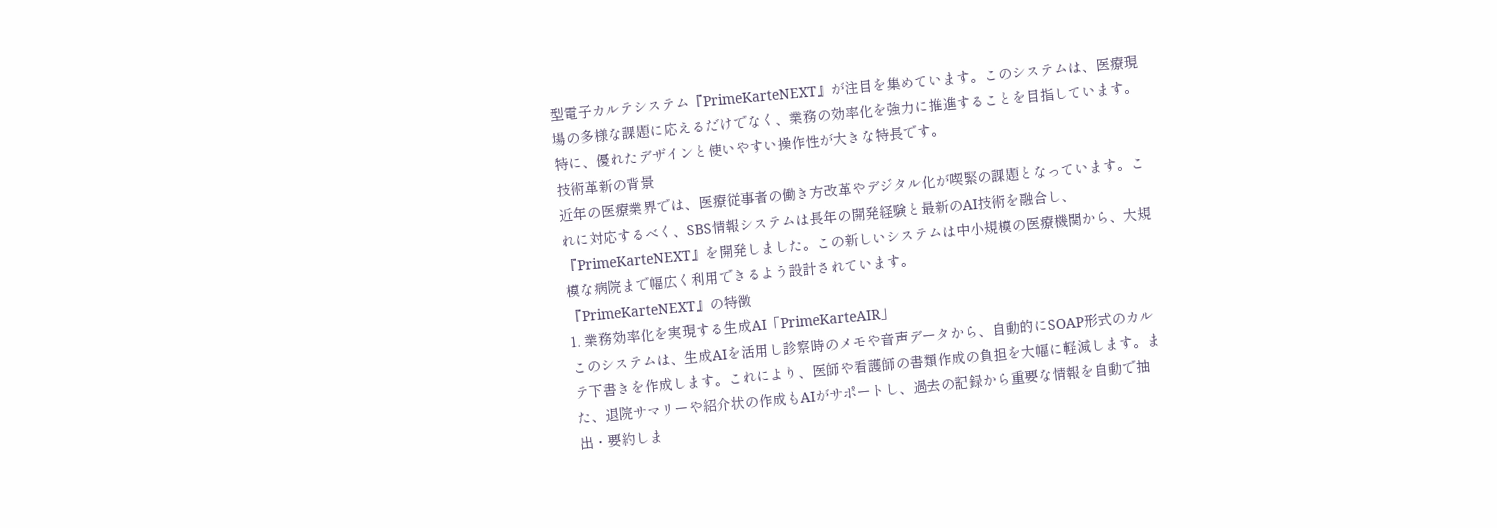型電子カルテシステム『PrimeKarteNEXT』が注目を集めています。このシステムは、医療現場の多様な課題に応えるだけでなく、業務の効率化を強力に推進することを目指しています。特に、優れたデザインと使いやすい操作性が大きな特長です。
技術革新の背景
近年の医療業界では、医療従事者の働き方改革やデジタル化が喫緊の課題となっています。これに対応するべく、SBS情報システムは長年の開発経験と最新のAI技術を融合し、『PrimeKarteNEXT』を開発しました。この新しいシステムは中小規模の医療機関から、大規模な病院まで幅広く利用できるよう設計されています。
『PrimeKarteNEXT』の特徴
1. 業務効率化を実現する生成AI「PrimeKarteAIR」
このシステムは、生成AIを活用し診察時のメモや音声データから、自動的にSOAP形式のカルテ下書きを作成します。これにより、医師や看護師の書類作成の負担を大幅に軽減します。また、退院サマリーや紹介状の作成もAIがサポートし、過去の記録から重要な情報を自動で抽出・要約しま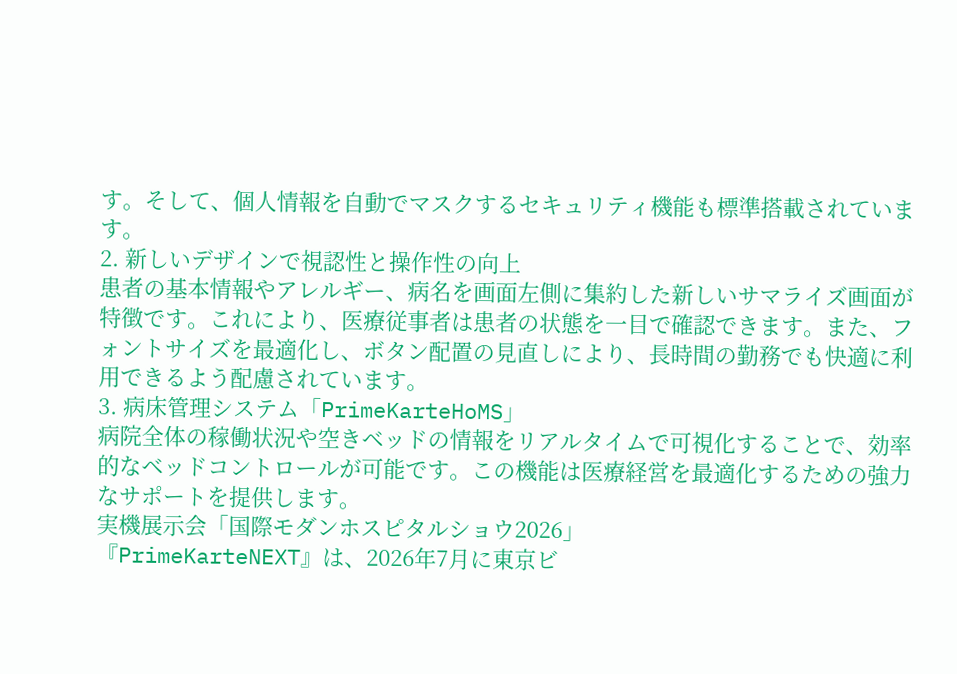す。そして、個人情報を自動でマスクするセキュリティ機能も標準搭載されています。
2. 新しいデザインで視認性と操作性の向上
患者の基本情報やアレルギー、病名を画面左側に集約した新しいサマライズ画面が特徴です。これにより、医療従事者は患者の状態を一目で確認できます。また、フォントサイズを最適化し、ボタン配置の見直しにより、長時間の勤務でも快適に利用できるよう配慮されています。
3. 病床管理システム「PrimeKarteHoMS」
病院全体の稼働状況や空きベッドの情報をリアルタイムで可視化することで、効率的なベッドコントロールが可能です。この機能は医療経営を最適化するための強力なサポートを提供します。
実機展示会「国際モダンホスピタルショウ2026」
『PrimeKarteNEXT』は、2026年7月に東京ビ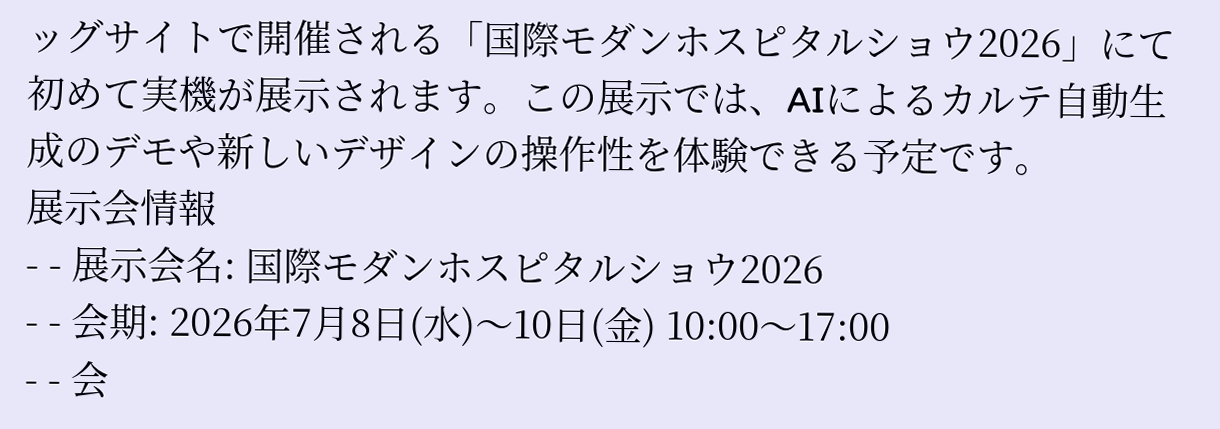ッグサイトで開催される「国際モダンホスピタルショウ2026」にて初めて実機が展示されます。この展示では、AIによるカルテ自動生成のデモや新しいデザインの操作性を体験できる予定です。
展示会情報
- - 展示会名: 国際モダンホスピタルショウ2026
- - 会期: 2026年7月8日(水)〜10日(金) 10:00〜17:00
- - 会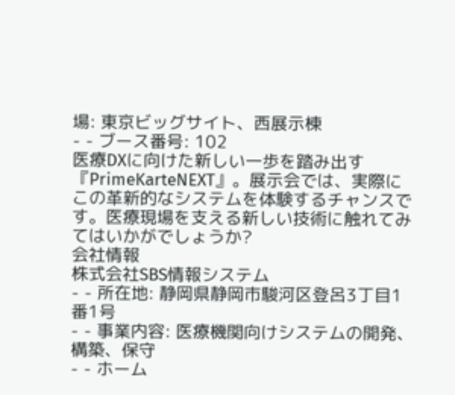場: 東京ビッグサイト、西展示棟
- - ブース番号: 102
医療DXに向けた新しい一歩を踏み出す『PrimeKarteNEXT』。展示会では、実際にこの革新的なシステムを体験するチャンスです。医療現場を支える新しい技術に触れてみてはいかがでしょうか?
会社情報
株式会社SBS情報システム
- - 所在地: 静岡県静岡市駿河区登呂3丁目1番1号
- - 事業内容: 医療機関向けシステムの開発、構築、保守
- - ホーム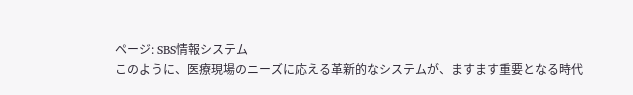ページ: SBS情報システム
このように、医療現場のニーズに応える革新的なシステムが、ますます重要となる時代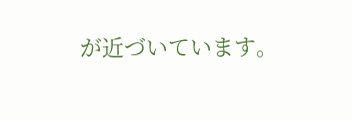が近づいています。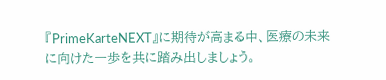『PrimeKarteNEXT』に期待が高まる中、医療の未来に向けた一歩を共に踏み出しましょう。